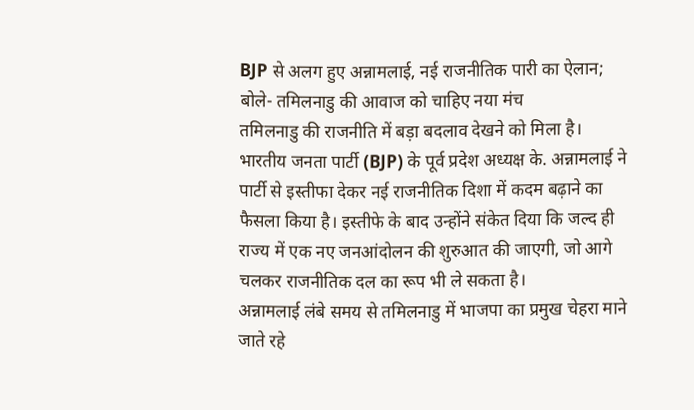BJP से अलग हुए अन्नामलाई, नई राजनीतिक पारी का ऐलान; बोले- तमिलनाडु की आवाज को चाहिए नया मंच
तमिलनाडु की राजनीति में बड़ा बदलाव देखने को मिला है। भारतीय जनता पार्टी (BJP) के पूर्व प्रदेश अध्यक्ष के. अन्नामलाई ने पार्टी से इस्तीफा देकर नई राजनीतिक दिशा में कदम बढ़ाने का फैसला किया है। इस्तीफे के बाद उन्होंने संकेत दिया कि जल्द ही राज्य में एक नए जनआंदोलन की शुरुआत की जाएगी, जो आगे चलकर राजनीतिक दल का रूप भी ले सकता है।
अन्नामलाई लंबे समय से तमिलनाडु में भाजपा का प्रमुख चेहरा माने जाते रहे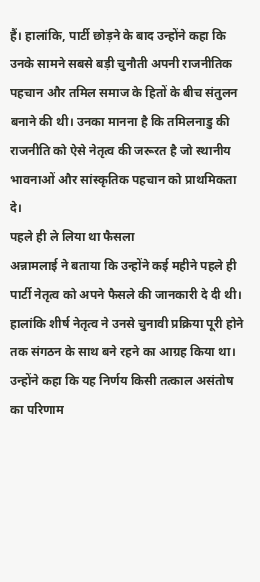हैं। हालांकि, पार्टी छोड़ने के बाद उन्होंने कहा कि उनके सामने सबसे बड़ी चुनौती अपनी राजनीतिक पहचान और तमिल समाज के हितों के बीच संतुलन बनाने की थी। उनका मानना है कि तमिलनाडु की राजनीति को ऐसे नेतृत्व की जरूरत है जो स्थानीय भावनाओं और सांस्कृतिक पहचान को प्राथमिकता दे।
पहले ही ले लिया था फैसला
अन्नामलाई ने बताया कि उन्होंने कई महीने पहले ही पार्टी नेतृत्व को अपने फैसले की जानकारी दे दी थी। हालांकि शीर्ष नेतृत्व ने उनसे चुनावी प्रक्रिया पूरी होने तक संगठन के साथ बने रहने का आग्रह किया था। उन्होंने कहा कि यह निर्णय किसी तत्काल असंतोष का परिणाम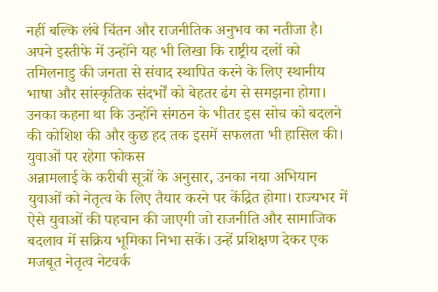नहीं बल्कि लंबे चिंतन और राजनीतिक अनुभव का नतीजा है।
अपने इस्तीफे में उन्होंने यह भी लिखा कि राष्ट्रीय दलों को तमिलनाडु की जनता से संवाद स्थापित करने के लिए स्थानीय भाषा और सांस्कृतिक संदर्भों को बेहतर ढंग से समझना होगा। उनका कहना था कि उन्होंने संगठन के भीतर इस सोच को बदलने की कोशिश की और कुछ हद तक इसमें सफलता भी हासिल की।
युवाओं पर रहेगा फोकस
अन्नामलाई के करीबी सूत्रों के अनुसार, उनका नया अभियान युवाओं को नेतृत्व के लिए तैयार करने पर केंद्रित होगा। राज्यभर में ऐसे युवाओं की पहचान की जाएगी जो राजनीति और सामाजिक बदलाव में सक्रिय भूमिका निभा सकें। उन्हें प्रशिक्षण देकर एक मजबूत नेतृत्व नेटवर्क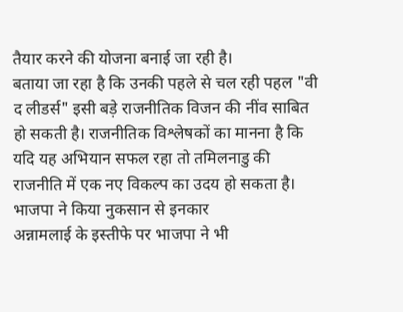तैयार करने की योजना बनाई जा रही है।
बताया जा रहा है कि उनकी पहले से चल रही पहल "वी द लीडर्स" इसी बड़े राजनीतिक विजन की नींव साबित हो सकती है। राजनीतिक विश्लेषकों का मानना है कि यदि यह अभियान सफल रहा तो तमिलनाडु की राजनीति में एक नए विकल्प का उदय हो सकता है।
भाजपा ने किया नुकसान से इनकार
अन्नामलाई के इस्तीफे पर भाजपा ने भी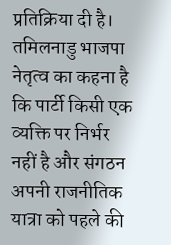प्रतिक्रिया दी है। तमिलनाडु भाजपा नेतृत्व का कहना है कि पार्टी किसी एक व्यक्ति पर निर्भर नहीं है और संगठन अपनी राजनीतिक यात्रा को पहले की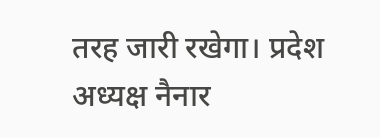तरह जारी रखेगा। प्रदेश अध्यक्ष नैनार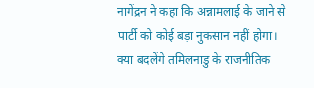नागेंद्रन ने कहा कि अन्नामलाई के जाने से पार्टी को कोई बड़ा नुकसान नहीं होगा।
क्या बदलेंगे तमिलनाडु के राजनीतिक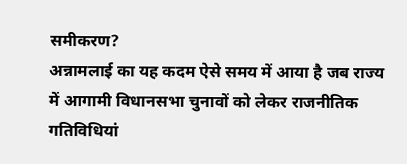समीकरण?
अन्नामलाई का यह कदम ऐसे समय में आया है जब राज्य में आगामी विधानसभा चुनावों को लेकर राजनीतिक गतिविधियां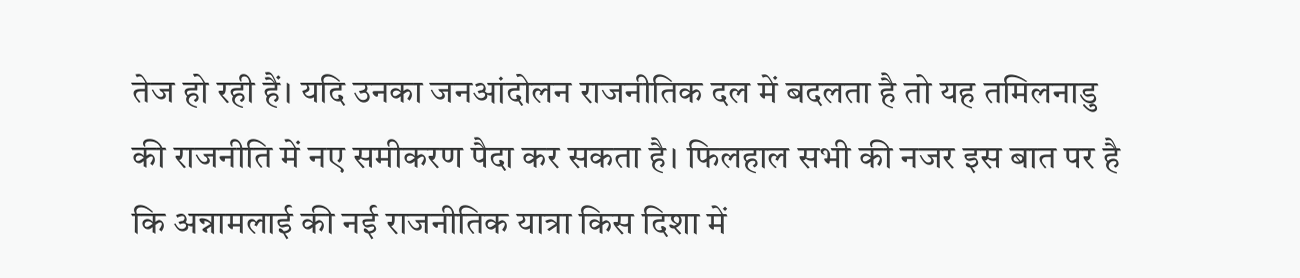तेज हो रही हैं। यदि उनका जनआंदोलन राजनीतिक दल में बदलता है तो यह तमिलनाडु की राजनीति में नए समीकरण पैदा कर सकता है। फिलहाल सभी की नजर इस बात पर है कि अन्नामलाई की नई राजनीतिक यात्रा किस दिशा में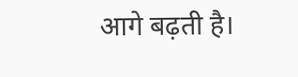आगे बढ़ती है।